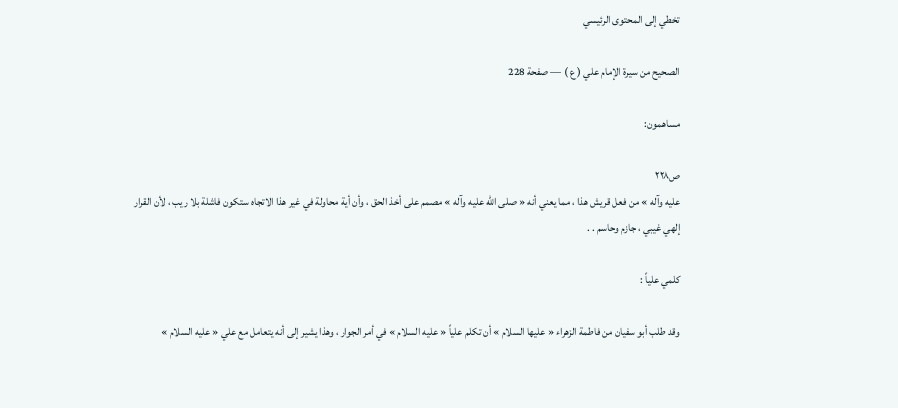تخطي إلى المحتوى الرئيسي

الصحيح من سيرة الإمام علي ( ع ) — صفحة 228

مساهمون:

ص٢٢٨
عليه وآله » من فعل قريش هذا ، مما يعني أنه « صلى الله عليه وآله » مصمم على أخذ الحق ، وأن أية محاولة في غير هذا الاتجاه ستكون فاشلة بلا ريب ، لأن القرار إلهي غيبي ، جازم وحاسم . .

كلمي علياً :

وقد طلب أبو سفيان من فاطمة الزهراء « عليها السلام » أن تكلم علياً « عليه السلام » في أمر الجوار ، وهذا يشير إلى أنه يتعامل مع علي « عليه السلام »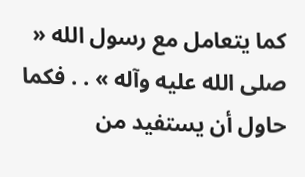كما يتعامل مع رسول الله « صلى الله عليه وآله » . . فكما حاول أن يستفيد من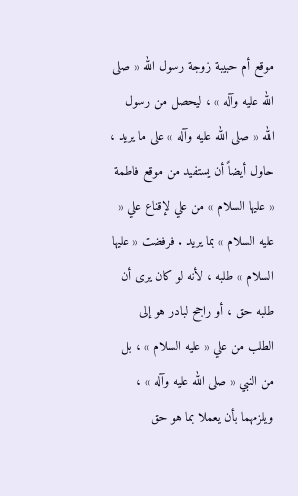موقع أم حبيبة زوجة رسول الله « صلى الله عليه وآله » ، ليحصل من رسول الله « صلى الله عليه وآله » على ما يريد ، حاول أيضاً أن يستفيد من موقع فاطمة « عليها السلام » من علي لإقناع علي « عليه السلام » بما يريد . فرفضت « عليها السلام » طلبه ، لأنه لو كان يرى أن طلبه حق ، أو راجح لبادر هو إلى الطلب من علي « عليه السلام » ، بل من النبي « صلى الله عليه وآله » ، ويلزمهما بأن يعملا بما هو حق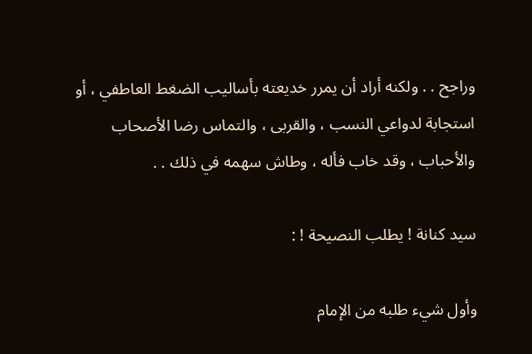وراجح . . ولكنه أراد أن يمرر خديعته بأساليب الضغط العاطفي ، أو استجابة لدواعي النسب ، والقربى ، والتماس رضا الأصحاب والأحباب ، وقد خاب فأله ، وطاش سهمه في ذلك . .

سيد كنانة ! يطلب النصيحة ! :

وأول شيء طلبه من الإمام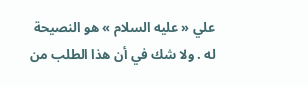علي « عليه السلام » هو النصيحة له . ولا شك في أن هذا الطلب من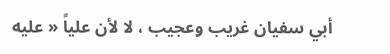أبي سفيان غريب وعجيب ، لا لأن علياً « عليه